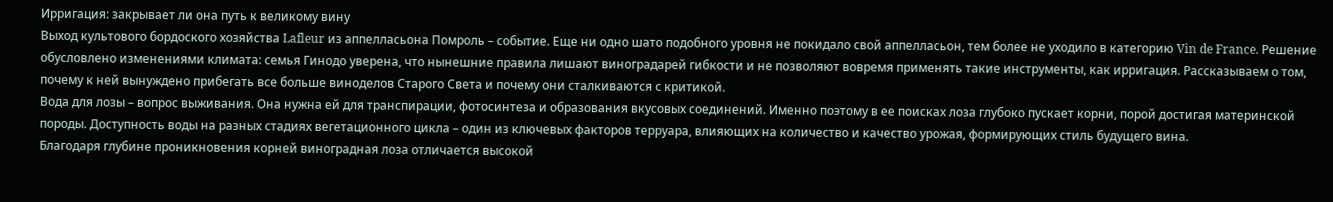Ирригация: закрывает ли она путь к великому вину
Выход культового бордоского хозяйства Lafleur из аппелласьона Помроль – событие. Еще ни одно шато подобного уровня не покидало свой аппелласьон, тем более не уходило в категорию Vin de France. Решение обусловлено изменениями климата: семья Гинодо уверена, что нынешние правила лишают виноградарей гибкости и не позволяют вовремя применять такие инструменты, как ирригация. Рассказываем о том, почему к ней вынуждено прибегать все больше виноделов Старого Света и почему они сталкиваются с критикой.
Вода для лозы – вопрос выживания. Она нужна ей для транспирации, фотосинтеза и образования вкусовых соединений. Именно поэтому в ее поисках лоза глубоко пускает корни, порой достигая материнской породы. Доступность воды на разных стадиях вегетационного цикла – один из ключевых факторов терруара, влияющих на количество и качество урожая, формирующих стиль будущего вина.
Благодаря глубине проникновения корней виноградная лоза отличается высокой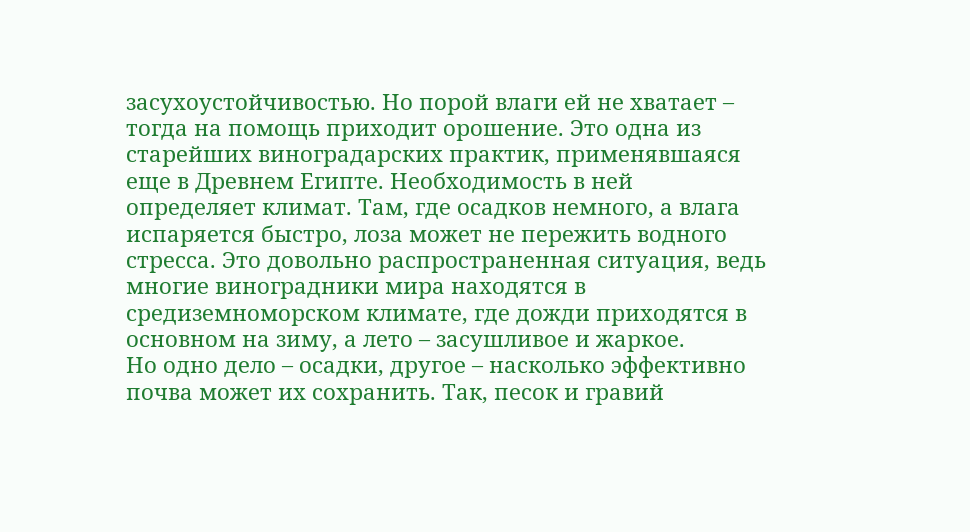засухоустойчивостью. Но порой влаги ей не хватает – тогда на помощь приходит орошение. Это одна из старейших виноградарских практик, применявшаяся еще в Древнем Египте. Необходимость в ней определяет климат. Там, где осадков немного, а влага испаряется быстро, лоза может не пережить водного стресса. Это довольно распространенная ситуация, ведь многие виноградники мира находятся в средиземноморском климате, где дожди приходятся в основном на зиму, а лето – засушливое и жаркое.
Но одно дело – осадки, другое – насколько эффективно почва может их сохранить. Так, песок и гравий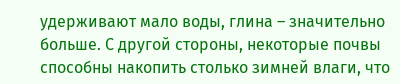удерживают мало воды, глина – значительно больше. С другой стороны, некоторые почвы способны накопить столько зимней влаги, что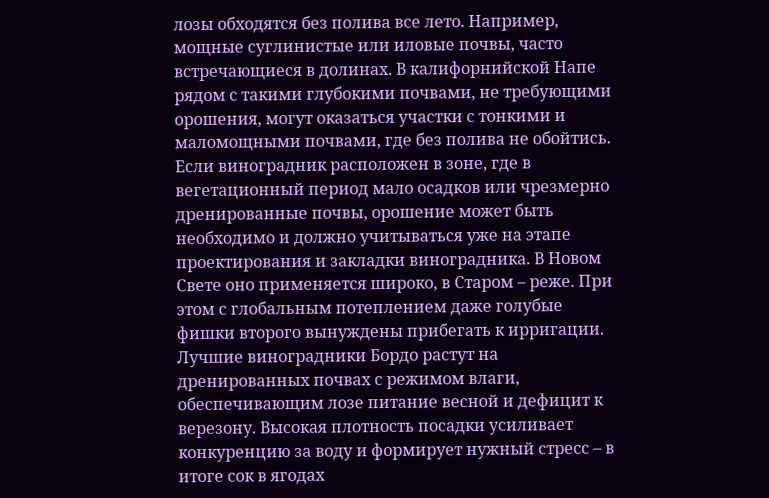лозы обходятся без полива все лето. Например, мощные суглинистые или иловые почвы, часто встречающиеся в долинах. В калифорнийской Напе рядом с такими глубокими почвами, не требующими орошения, могут оказаться участки с тонкими и маломощными почвами, где без полива не обойтись.
Если виноградник расположен в зоне, где в вегетационный период мало осадков или чрезмерно дренированные почвы, орошение может быть необходимо и должно учитываться уже на этапе проектирования и закладки виноградника. В Новом Свете оно применяется широко, в Старом – реже. При этом с глобальным потеплением даже голубые фишки второго вынуждены прибегать к ирригации.
Лучшие виноградники Бордо растут на дренированных почвах с режимом влаги, обеспечивающим лозе питание весной и дефицит к верезону. Высокая плотность посадки усиливает конкуренцию за воду и формирует нужный стресс – в итоге сок в ягодах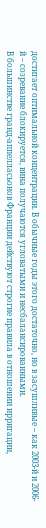достигает оптимальной концентрации. В обычные годы этого достаточно, но в засушливые – как 2003-й и 2006-й – созревание блокируется, вина получаются угловатыми и несбалансированными.
В большинстве гранд-аппелласьонов Франции действуют строгие правила в отношении ирригации,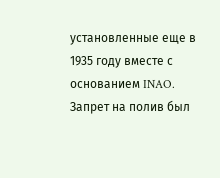установленные еще в 1935 году вместе с основанием INAO. Запрет на полив был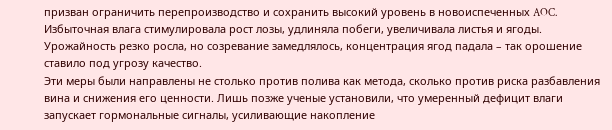призван ограничить перепроизводство и сохранить высокий уровень в новоиспеченных AOC. Избыточная влага стимулировала рост лозы, удлиняла побеги, увеличивала листья и ягоды. Урожайность резко росла, но созревание замедлялось, концентрация ягод падала – так орошение ставило под угрозу качество.
Эти меры были направлены не столько против полива как метода, сколько против риска разбавления вина и снижения его ценности. Лишь позже ученые установили, что умеренный дефицит влаги запускает гормональные сигналы, усиливающие накопление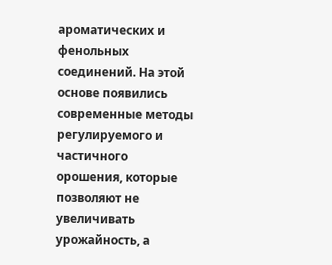ароматических и фенольных соединений. На этой основе появились современные методы регулируемого и частичного орошения, которые позволяют не увеличивать урожайность, а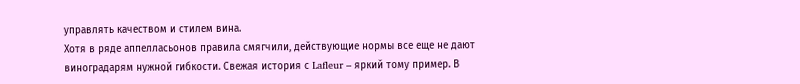управлять качеством и стилем вина.
Хотя в ряде аппелласьонов правила смягчили, действующие нормы все еще не дают виноградарям нужной гибкости. Свежая история с Lafleur – яркий тому пример. В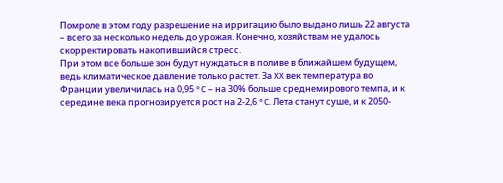Помроле в этом году разрешение на ирригацию было выдано лишь 22 августа – всего за несколько недель до урожая. Конечно, хозяйствам не удалось скорректировать накопившийся стресс.
При этом все больше зон будут нуждаться в поливе в ближайшем будущем, ведь климатическое давление только растет. За XX век температура во Франции увеличилась на 0,95 °C – на 30% больше среднемирового темпа, и к середине века прогнозируется рост на 2-2,6 °C. Лета станут суше, и к 2050-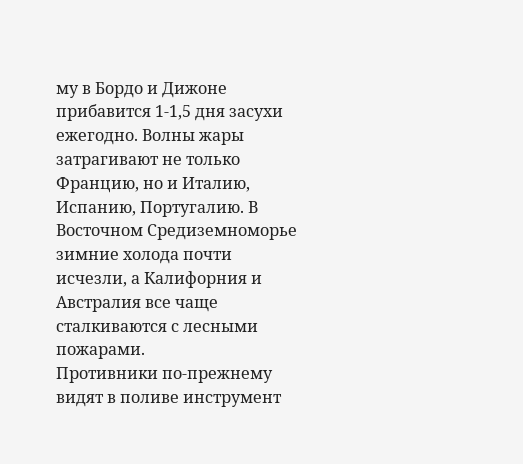му в Бордо и Дижоне прибавится 1-1,5 дня засухи ежегодно. Волны жары затрагивают не только Францию, но и Италию, Испанию, Португалию. В Восточном Средиземноморье зимние холода почти исчезли, а Калифорния и Австралия все чаще сталкиваются с лесными пожарами.
Противники по-прежнему видят в поливе инструмент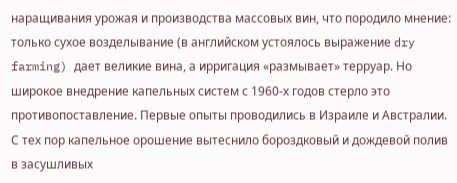наращивания урожая и производства массовых вин, что породило мнение: только сухое возделывание (в английском устоялось выражение dry farming) дает великие вина, а ирригация «размывает» терруар. Но широкое внедрение капельных систем с 1960-х годов стерло это противопоставление. Первые опыты проводились в Израиле и Австралии. С тех пор капельное орошение вытеснило бороздковый и дождевой полив в засушливых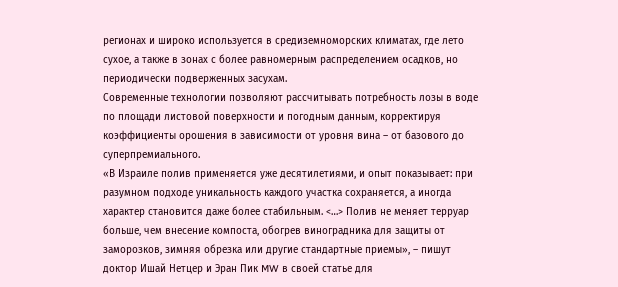регионах и широко используется в средиземноморских климатах, где лето сухое, а также в зонах с более равномерным распределением осадков, но периодически подверженных засухам.
Современные технологии позволяют рассчитывать потребность лозы в воде по площади листовой поверхности и погодным данным, корректируя коэффициенты орошения в зависимости от уровня вина – от базового до суперпремиального.
«В Израиле полив применяется уже десятилетиями, и опыт показывает: при разумном подходе уникальность каждого участка сохраняется, а иногда характер становится даже более стабильным. <…> Полив не меняет терруар больше, чем внесение компоста, обогрев виноградника для защиты от заморозков, зимняя обрезка или другие стандартные приемы», – пишут доктор Ишай Нетцер и Эран Пик MW в своей статье для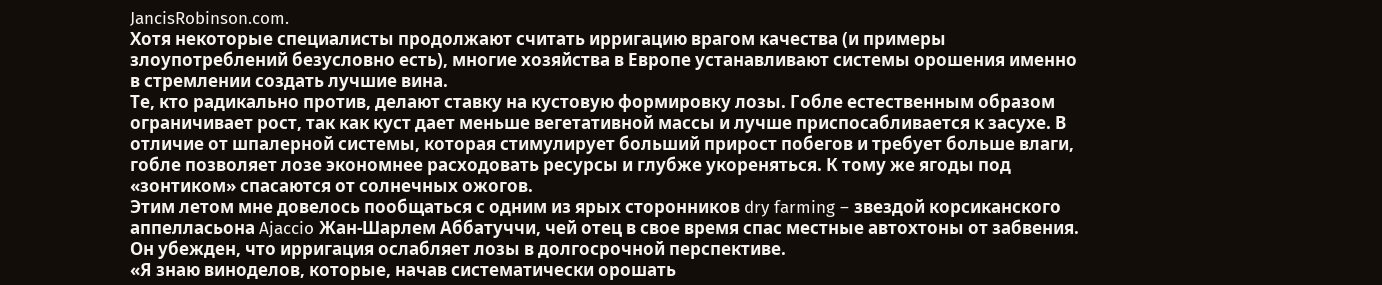JancisRobinson.com.
Хотя некоторые специалисты продолжают считать ирригацию врагом качества (и примеры злоупотреблений безусловно есть), многие хозяйства в Европе устанавливают системы орошения именно в стремлении создать лучшие вина.
Те, кто радикально против, делают ставку на кустовую формировку лозы. Гобле естественным образом ограничивает рост, так как куст дает меньше вегетативной массы и лучше приспосабливается к засухе. В отличие от шпалерной системы, которая стимулирует больший прирост побегов и требует больше влаги, гобле позволяет лозе экономнее расходовать ресурсы и глубже укореняться. К тому же ягоды под «зонтиком» спасаются от солнечных ожогов.
Этим летом мне довелось пообщаться с одним из ярых сторонников dry farming – звездой корсиканского аппелласьона Ajaccio Жан-Шарлем Аббатуччи, чей отец в свое время спас местные автохтоны от забвения. Он убежден, что ирригация ослабляет лозы в долгосрочной перспективе.
«Я знаю виноделов, которые, начав систематически орошать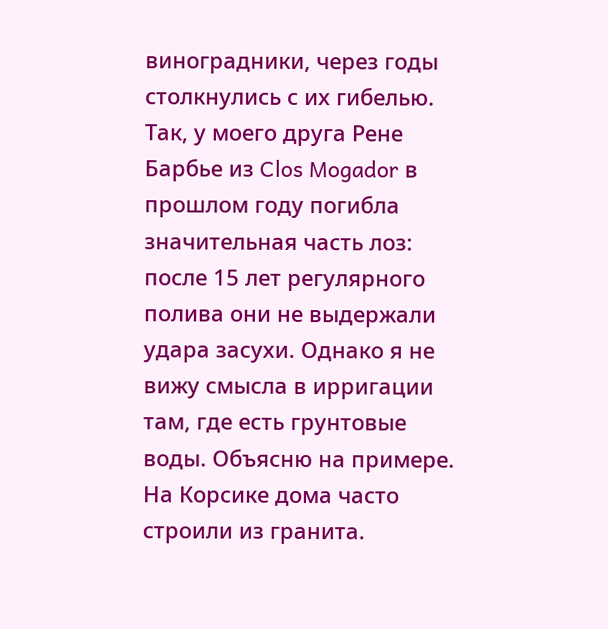виноградники, через годы столкнулись с их гибелью. Так, у моего друга Рене Барбье из Clos Mogador в прошлом году погибла значительная часть лоз: после 15 лет регулярного полива они не выдержали удара засухи. Однако я не вижу смысла в ирригации там, где есть грунтовые воды. Объясню на примере. На Корсике дома часто строили из гранита.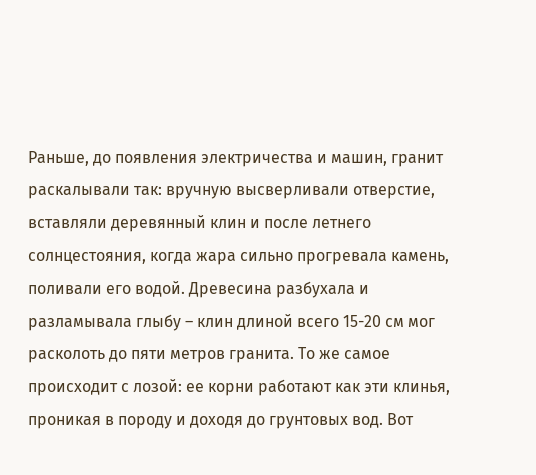Раньше, до появления электричества и машин, гранит раскалывали так: вручную высверливали отверстие, вставляли деревянный клин и после летнего солнцестояния, когда жара сильно прогревала камень, поливали его водой. Древесина разбухала и разламывала глыбу – клин длиной всего 15-20 см мог расколоть до пяти метров гранита. То же самое происходит с лозой: ее корни работают как эти клинья, проникая в породу и доходя до грунтовых вод. Вот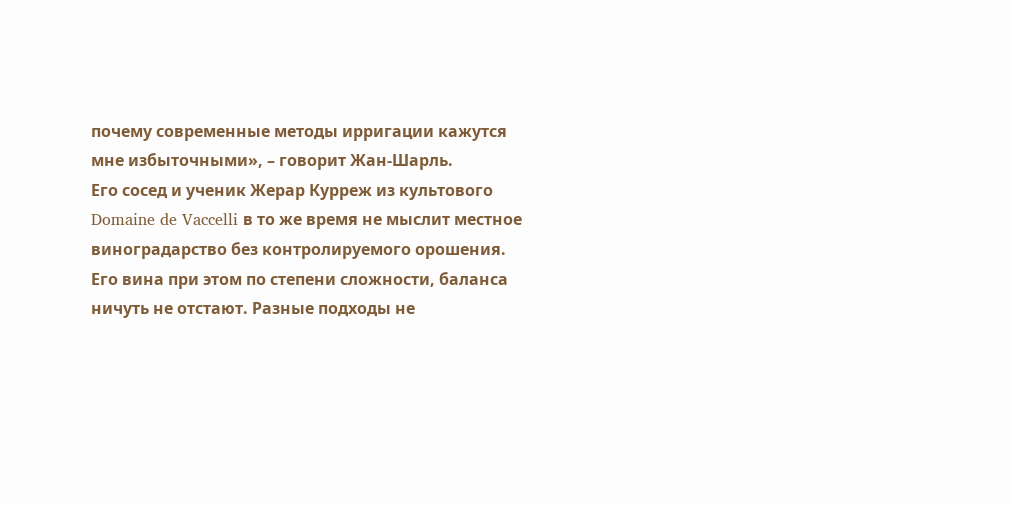почему современные методы ирригации кажутся мне избыточными», – говорит Жан-Шарль.
Его сосед и ученик Жерар Курреж из культового Domaine de Vaccelli в то же время не мыслит местное виноградарство без контролируемого орошения. Его вина при этом по степени сложности, баланса ничуть не отстают. Разные подходы не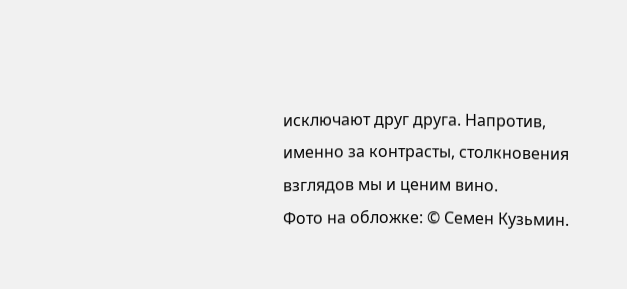исключают друг друга. Напротив, именно за контрасты, столкновения взглядов мы и ценим вино.
Фото на обложке: © Семен Кузьмин.